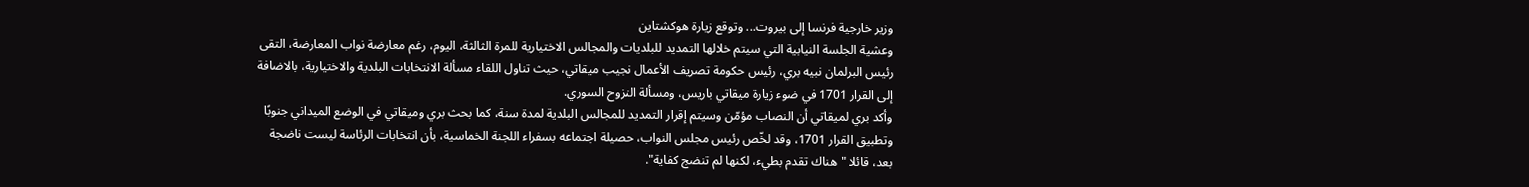وزير خارجية فرنسا إلى بيروت... وتوقع زيارة هوكشتاين
وعشية الجلسة النيابية التي سيتم خلالها التمديد للبلديات والمجالس الاختيارية للمرة الثالثة، اليوم، رغم معارضة نواب المعارضة، التقى رئيس البرلمان نبيه بري، رئيس حكومة تصريف الأعمال نجيب ميقاتي، حيث تناول اللقاء مسألة الانتخابات البلدية والاختيارية، بالاضافة إلى القرار 1701 في ضوء زيارة ميقاتي باريس، ومسألة النزوح السوري.
وأكد بري لميقاتي أن النصاب مؤمّن وسيتم إقرار التمديد للمجالس البلدية لمدة سنة، كما بحث بري وميقاتي في الوضع الميداني جنوبًا وتطبيق القرار 1701، وقد لخّص رئيس مجلس النواب، حصيلة اجتماعه بسفراء اللجنة الخماسية، بأن انتخابات الرئاسة ليست ناضجة بعد، قائلا "هناك تقدم بطيء، لكنها لم تنضج كفاية".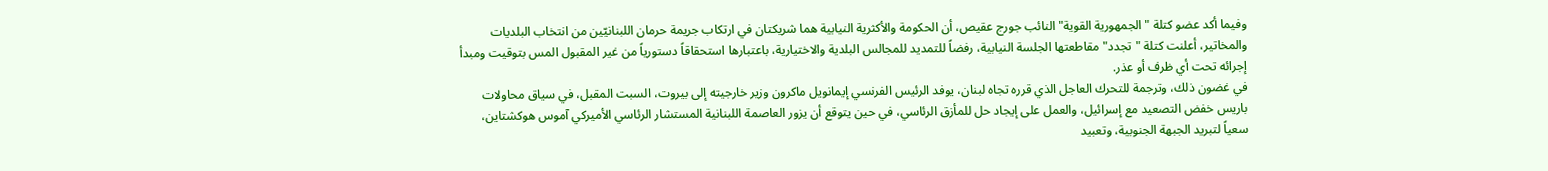وفيما أكد عضو كتلة "الجمهورية القوية" النائب جورج عقيص، أن الحكومة والأكثرية النيابية هما شريكتان في ارتكاب جريمة حرمان اللبنانيّين من انتخاب البلديات والمخاتير، أعلنت كتلة "تجدد" مقاطعتها الجلسة النيابية، رفضاً للتمديد للمجالس البلدية والاختيارية، باعتبارها استحقاقاً دستورياً من غير المقبول المس بتوقيت ومبدأ إجرائه تحت أي ظرف أو عذر.
في غضون ذلك، وترجمة للتحرك العاجل الذي قرره تجاه لبنان، يوفد الرئيس الفرنسي إيمانويل ماكرون وزير خارجيته إلى بيروت، السبت المقبل، في سياق محاولات باريس خفض التصعيد مع إسرائيل، والعمل على إيجاد حل للمأزق الرئاسي، في حين يتوقع أن يزور العاصمة اللبنانية المستشار الرئاسي الأميركي آموس هوكشتاين، سعياً لتبريد الجبهة الجنوبية، وتعبيد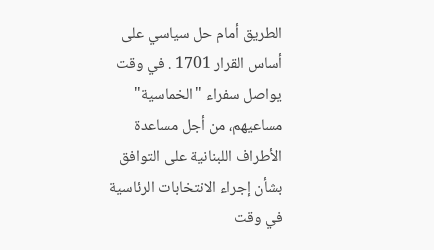الطريق أمام حل سياسي على أساس القرار 1701 . في وقت يواصل سفراء "الخماسية" مساعيهم، من أجل مساعدة الأطراف اللبنانية على التوافق بشأن إجراء الانتخابات الرئاسية في وقت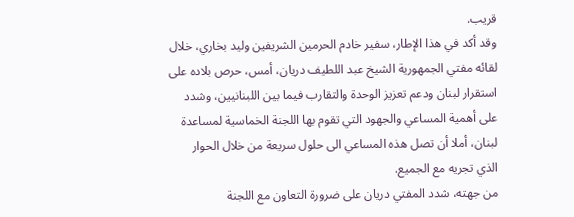قريب.
وقد أكد في هذا الإطار، سفير خادم الحرمين الشريفين وليد بخاري، خلال لقائه مفتي الجمهورية الشيخ عبد اللطيف دريان، أمس، حرص بلاده على استقرار لبنان ودعم تعزيز الوحدة والتقارب فيما بين اللبنانيين، وشدد على أهمية المساعي والجهود التي تقوم بها اللجنة الخماسية لمساعدة لبنان، أملا أن تصل هذه المساعي الى حلول سريعة من خلال الحوار الذي تجريه مع الجميع.
من جهته، شدد المفتي دريان على ضرورة التعاون مع اللجنة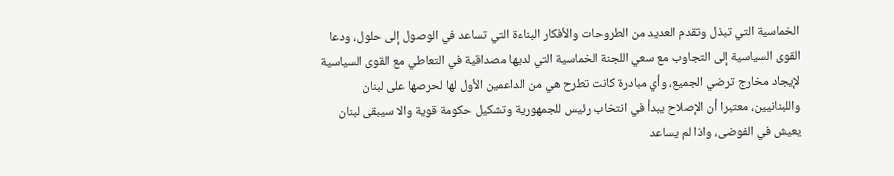الخماسية التي تبذل وتقدم العديد من الطروحات والأفكار البناءة التي تساعد في الوصول إلى حلول، ودعا القوى السياسية إلى التجاوب مع سعي اللجنة الخماسية التي لديها مصداقية في التعاطي مع القوى السياسية لإيجاد مخارج ترضي الجميع، وأي مبادرة كانت تطرح هي من الداعمين الأول لها لحرصها على لبنان واللبنانيين، معتبرا أن الإصلاح يبدأ في انتخاب رئيس للجمهورية وتشكيل حكومة قوية والا سيبقى لبنان يعيش في الفوضى، واذا لم يساعد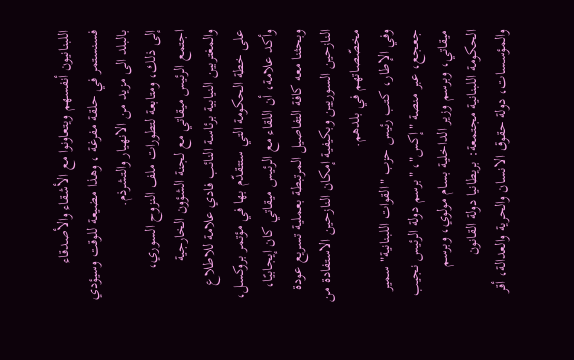اللبنانيون أنفسهم ويتعاونوا مع الأشقاء والأصدقاء فسنستمر في حلقة مفرغة ، وهذا مضيعة للوقت وسيؤدي بالبلد الى مزيد من الانهيار والتشرذم.
إلى ذلك، ومتابعة لتطورات ملف النزوح السوري، اجتمع الرئيس ميقاتي مع لجنة الشؤون الخارجية والمغتربين النيابية برئاسة النائب فادي علامة للاطلاع على خطة الحكومة التي ستتقدّم بها في مؤتمر بروكسل، وأكد علامة، أن اللقاء مع الرئيس ميقاتي كان إيجابيًا، وبحثنا معه كافة التفاصيل المرتبطة بعملية تسريع عودة النازحين السوريين وبكيفية إمكان النازحين الاستفادة من مخصّصاتهم في بلدهم.
وفي الإطار، كتب رئيس حزب "القوات اللبنانية" سمير جعجع، عبر منصة "إكس"، "برسم دولة الرئيس نجيب ميقاتي، وبرسم وزير الداخلية بسام مولوي، وبرسم الحكومة اللبنانية مجتمعة: بريطانيا دولة القانون والمؤسسات، دولة حقوق الانسان والحرية والعدالة، أقر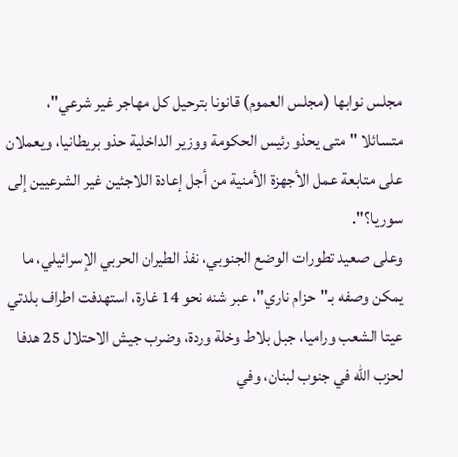مجلس نوابها (مجلس العموم) قانونا بترحيل كل مهاجر غير شرعي"، متسائلا "متى يحذو رئيس الحكومة ووزير الداخلية حذو بريطانيا، ويعملان على متابعة عمل الأجهزة الأمنية من أجل إعادة اللاجئين غير الشرعيين إلى سوريا؟".
وعلى صعيد تطورات الوضع الجنوبي، نفذ الطيران الحربي الإسرائيلي، ما يمكن وصفه بـ"حزام ناري"، عبر شنه نحو 14 غارة، استهدفت اطراف بلدتي عيتا الشعب وراميا، جبل بلاط وخلة وردة، وضرب جيش الاحتلال 25 هدفا لحزب الله في جنوب لبنان، وفي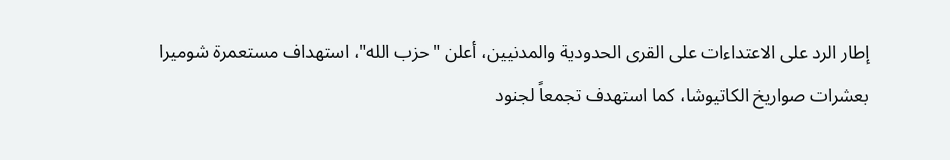إطار الرد على الاعتداءات على القرى الحدودية والمدنيين، أعلن "حزب الله"، استهداف مستعمرة شوميرا بعشرات صواريخ الكاتيوشا، كما استهدف تجمعاً لجنود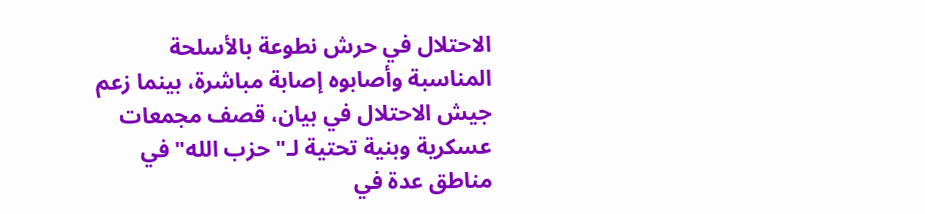الاحتلال في حرش نطوعة بالأسلحة المناسبة وأصابوه إصابة مباشرة، بينما زعم جيش الاحتلال في بيان، قصف مجمعات عسكرية وبنية تحتية لـ"حزب الله" في مناطق عدة في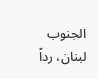الجنوب لبنان، رداً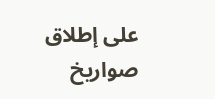على إطلاق صواريخ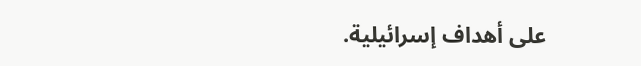على أهداف إسرائيلية.